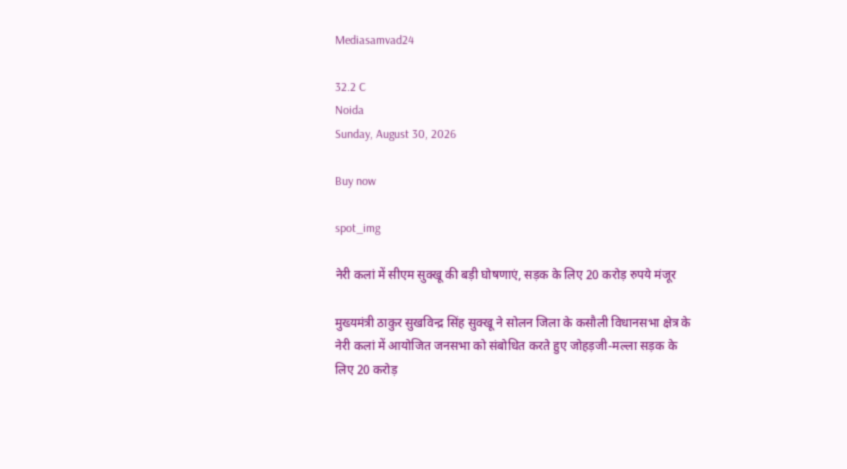Mediasamvad24

32.2 C
Noida
Sunday, August 30, 2026

Buy now

spot_img

नेरी कलां में सीएम सुक्खू की बड़ी घोषणाएं, सड़क के लिए 20 करोड़ रुपये मंजूर

मुख्यमंत्री ठाकुर सुखविन्द्र सिंह सुक्खू ने सोलन जिला के कसौली विधानसभा क्षेत्र के नेरी कलां में आयोजित जनसभा को संबोधित करते हुए जोहड़जी-मल्ला सड़क के लिए 20 करोड़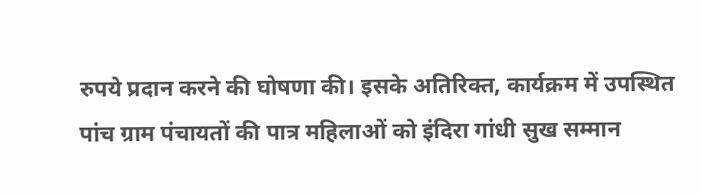रुपये प्रदान करने की घोषणा की। इसके अतिरिक्त, कार्यक्रम में उपस्थित पांच ग्राम पंचायतों की पात्र महिलाओं को इंदिरा गांधी सुख सम्मान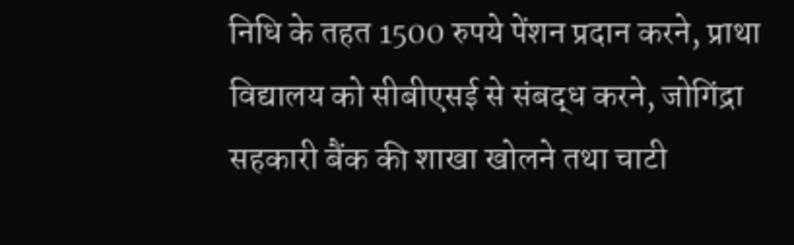निधि के तहत 1500 रुपये पेंशन प्रदान करने, प्राथा विद्यालय को सीबीएसई से संबद्ध करने, जोगिंद्रा सहकारी बैंक की शाखा खोलने तथा चाटी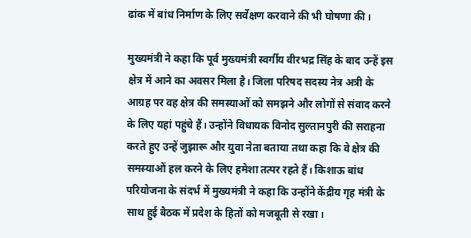ढांक में बांध निर्माण के लिए सर्वेक्षण करवाने की भी घोषणा की।

मुख्यमंत्री ने कहा कि पूर्व मुख्यमंत्री स्वर्गीय वीरभद्र सिंह के बाद उन्हें इस क्षेत्र में आने का अवसर मिला है। जिला परिषद सदस्य नेत्र अत्री के आग्रह पर वह क्षेत्र की समस्याओं को समझने और लोगों से संवाद करने के लिए यहां पहुंचे हैं। उन्होंने विधायक विनोद सुल्तानपुरी की सराहना करते हुए उन्हें जुझारू और युवा नेता बताया तथा कहा कि वे क्षेत्र की समस्याओं हल करने के लिए हमेशा तत्पर रहते हैं। किशाऊ बांध परियोजना के संदर्भ में मुख्यमंत्री ने कहा कि उन्होंने केंद्रीय गृह मंत्री के साथ हुई बैठक में प्रदेश के हितों को मजबूती से रखा।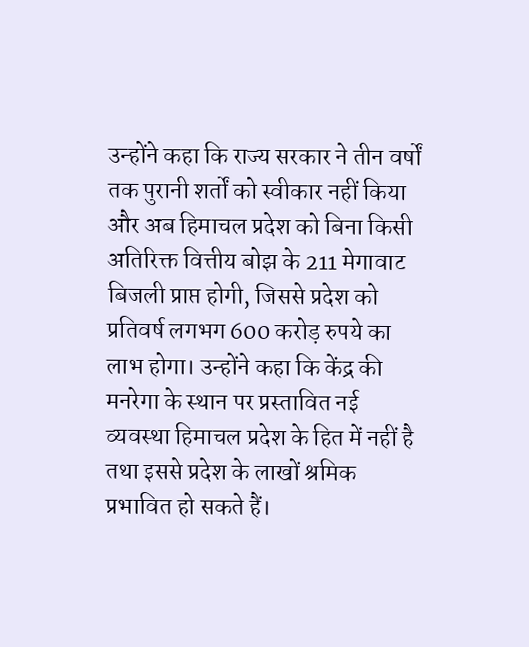उन्होंने कहा कि राज्य सरकार ने तीन वर्षों तक पुरानी शर्तों को स्वीकार नहीं किया और अब हिमाचल प्रदेश को बिना किसी अतिरिक्त वित्तीय बोझ के 211 मेगावाट बिजली प्राप्त होगी, जिससे प्रदेश को प्रतिवर्ष लगभग 600 करोड़ रुपये का लाभ होगा। उन्होंने कहा कि केंद्र की मनरेगा के स्थान पर प्रस्तावित नई व्यवस्था हिमाचल प्रदेश के हित में नहीं है तथा इससे प्रदेश के लाखों श्रमिक प्रभावित हो सकते हैं।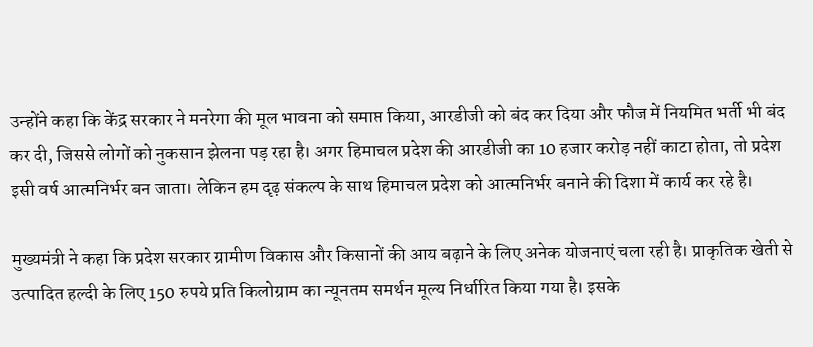उन्होंने कहा कि केंद्र सरकार ने मनरेगा की मूल भावना को समाप्त किया, आरडीजी को बंद कर दिया और फौज में नियमित भर्ती भी बंद कर दी, जिससे लोगों को नुकसान झेलना पड़ रहा है। अगर हिमाचल प्रदेश की आरडीजी का 10 हजार करोड़ नहीं काटा होता, तो प्रदेश इसी वर्ष आत्मनिर्भर बन जाता। लेकिन हम दृढ़ संकल्प के साथ हिमाचल प्रदेश को आत्मनिर्भर बनाने की दिशा में कार्य कर रहे है।

मुख्यमंत्री ने कहा कि प्रदेश सरकार ग्रामीण विकास और किसानों की आय बढ़ाने के लिए अनेक योजनाएं चला रही है। प्राकृतिक खेती से उत्पादित हल्दी के लिए 150 रुपये प्रति किलोग्राम का न्यूनतम समर्थन मूल्य निर्धारित किया गया है। इसके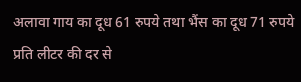अलावा गाय का दूध 61 रुपये तथा भैंस का दूध 71 रुपये प्रति लीटर की दर से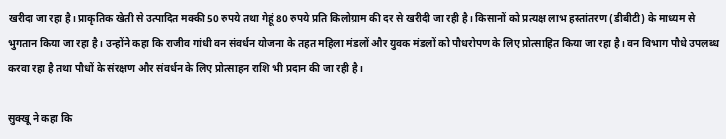खरीदा जा रहा है। प्राकृतिक खेती से उत्पादित मक्की 50 रुपये तथा गेहूं 80 रुपये प्रति किलोग्राम की दर से खरीदी जा रही है। किसानों को प्रत्यक्ष लाभ हस्तांतरण (डीबीटी) के माध्यम से भुगतान किया जा रहा है। उन्होंने कहा कि राजीव गांधी वन संवर्धन योजना के तहत महिला मंडलों और युवक मंडलों को पौधरोपण के लिए प्रोत्साहित किया जा रहा है। वन विभाग पौधे उपलब्ध करवा रहा है तथा पौधों के संरक्षण और संवर्धन के लिए प्रोत्साहन राशि भी प्रदान की जा रही है।

सुक्खू ने कहा कि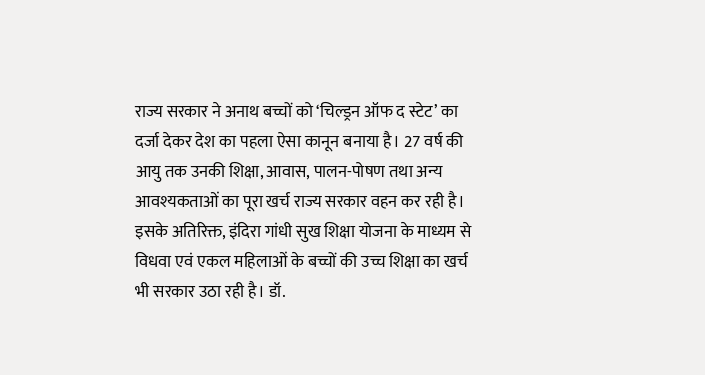राज्य सरकार ने अनाथ बच्चों को ‘चिल्ड्रन ऑफ द स्टेट’ का दर्जा देकर देश का पहला ऐसा कानून बनाया है। 27 वर्ष की आयु तक उनकी शिक्षा, आवास, पालन-पोषण तथा अन्य आवश्यकताओं का पूरा खर्च राज्य सरकार वहन कर रही है। इसके अतिरिक्त, इंदिरा गांधी सुख शिक्षा योजना के माध्यम से विधवा एवं एकल महिलाओं के बच्चों की उच्च शिक्षा का खर्च भी सरकार उठा रही है। डॉ.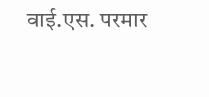वाई.एस. परमार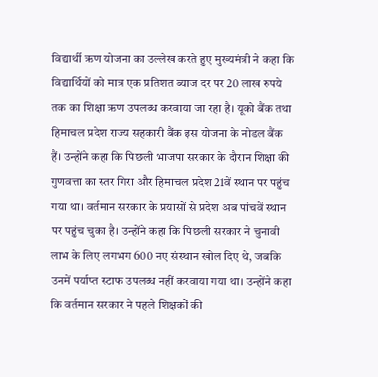विद्यार्थी ऋण योजना का उल्लेख करते हुए मुख्यमंत्री ने कहा कि विद्यार्थियों को मात्र एक प्रतिशत ब्याज दर पर 20 लाख रुपये तक का शिक्षा ऋण उपलब्ध करवाया जा रहा है। यूको बैंक तथा हिमाचल प्रदेश राज्य सहकारी बैंक इस योजना के नोडल बैंक हैं। उन्होंने कहा कि पिछली भाजपा सरकार के दौरान शिक्षा की गुणवत्ता का स्तर गिरा और हिमाचल प्रदेश 21वें स्थान पर पहुंच गया था। वर्तमान सरकार के प्रयासों से प्रदेश अब पांचवें स्थान पर पहुंच चुका है। उन्होंने कहा कि पिछली सरकार ने चुनावी लाभ के लिए लगभग 600 नए संस्थान खोल दिए थे, जबकि उनमें पर्याप्त स्टाफ उपलब्ध नहीं करवाया गया था। उन्होंने कहा कि वर्तमान सरकार ने पहले शिक्षकों की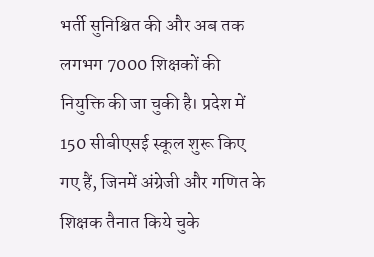भर्ती सुनिश्चित की और अब तक लगभग 7000 शिक्षकों की नियुक्ति की जा चुकी है। प्रदेश में 150 सीबीएसई स्कूल शुरू किए गए हैं, जिनमें अंग्रेजी और गणित के शिक्षक तैनात किये चुके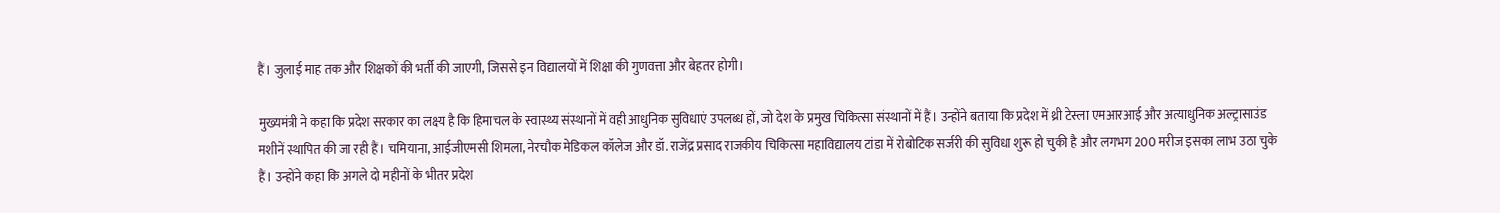हैं। जुलाई माह तक और शिक्षकों की भर्ती की जाएगी, जिससे इन विद्यालयों में शिक्षा की गुणवत्ता और बेहतर होगी।

मुख्यमंत्री ने कहा कि प्रदेश सरकार का लक्ष्य है कि हिमाचल के स्वास्थ्य संस्थानों में वही आधुनिक सुविधाएं उपलब्ध हों, जो देश के प्रमुख चिकित्सा संस्थानों में हैं। उन्होंने बताया कि प्रदेश में थ्री टेस्ला एमआरआई और अत्याधुनिक अल्ट्रासाउंड मशीनें स्थापित की जा रही हैं। चमियाना, आईजीएमसी शिमला, नेरचौक मेडिकल कॉलेज और डॉ. राजेंद्र प्रसाद राजकीय चिकित्सा महाविद्यालय टांडा में रोबोटिक सर्जरी की सुविधा शुरू हो चुकी है और लगभग 200 मरीज इसका लाभ उठा चुके हैं। उन्होंने कहा कि अगले दो महीनों के भीतर प्रदेश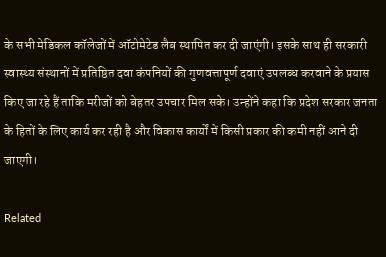के सभी मेडिकल कॉलेजों में ऑटोमेटेड लैब स्थापित कर दी जाएंगी। इसके साथ ही सरकारी स्वास्थ्य संस्थानों में प्रतिष्ठित दवा कंपनियों की गुणवत्तापूर्ण दवाएं उपलब्ध करवाने के प्रयास किए जा रहे हैं ताकि मरीजों को बेहतर उपचार मिल सके। उन्होंने कहा कि प्रदेश सरकार जनता के हितों के लिए कार्य कर रही है और विकास कार्यों में किसी प्रकार की कमी नहीं आने दी जाएगी।

Related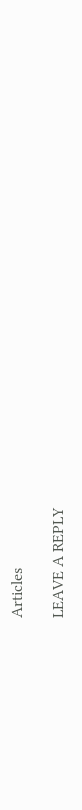Articles

LEAVE A REPLY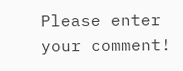Please enter your comment!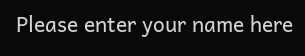Please enter your name here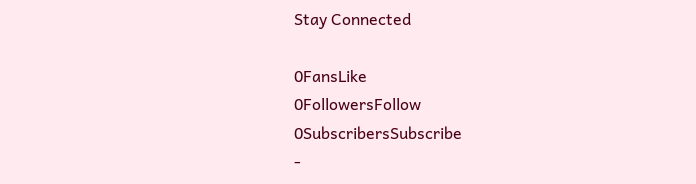Stay Connected

0FansLike
0FollowersFollow
0SubscribersSubscribe
-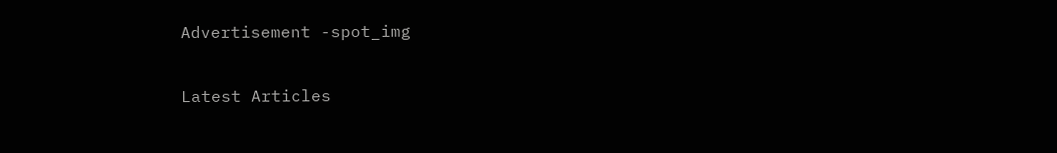Advertisement -spot_img

Latest Articles